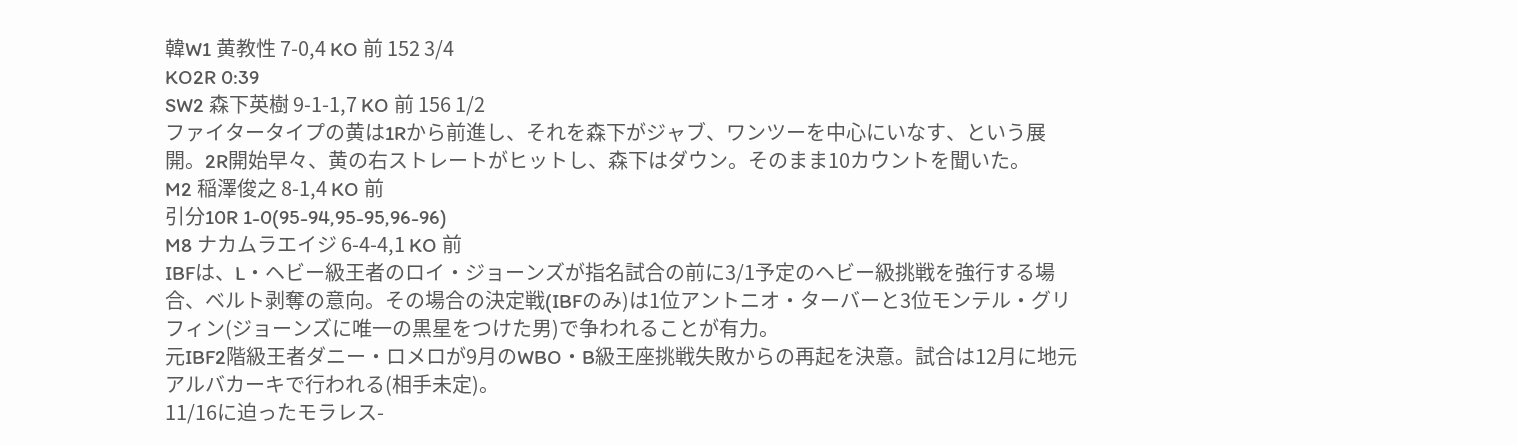韓W1 黄教性 7-0,4 KO 前 152 3/4
KO2R 0:39
SW2 森下英樹 9-1-1,7 KO 前 156 1/2
ファイタータイプの黄は1Rから前進し、それを森下がジャブ、ワンツーを中心にいなす、という展開。2R開始早々、黄の右ストレートがヒットし、森下はダウン。そのまま10カウントを聞いた。
M2 稲澤俊之 8-1,4 KO 前
引分10R 1-0(95-94,95-95,96-96)
M8 ナカムラエイジ 6-4-4,1 KO 前
IBFは、L・ヘビー級王者のロイ・ジョーンズが指名試合の前に3/1予定のヘビー級挑戦を強行する場合、ベルト剥奪の意向。その場合の決定戦(IBFのみ)は1位アントニオ・ターバーと3位モンテル・グリフィン(ジョーンズに唯一の黒星をつけた男)で争われることが有力。
元IBF2階級王者ダニー・ロメロが9月のWBO・B級王座挑戦失敗からの再起を決意。試合は12月に地元アルバカーキで行われる(相手未定)。
11/16に迫ったモラレス-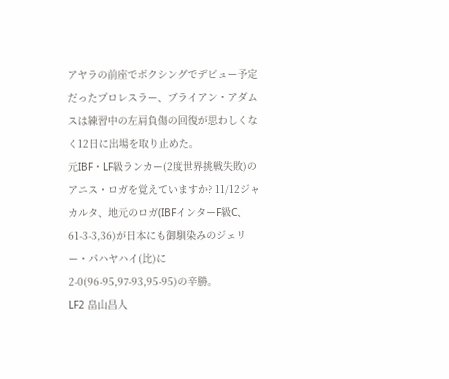アヤラの前座でボクシングでデビュー予定だったプロレスラー、ブライアン・アダムスは練習中の左肩負傷の回復が思わしくなく12日に出場を取り止めた。
元IBF・LF級ランカー(2度世界挑戦失敗)のアニス・ロガを覚えていますか? 11/12ジャカルタ、地元のロガ(IBFインターF級C、61-3-3,36)が日本にも御馴染みのジェリー・パハヤハイ(比)に2-0(96-95,97-93,95-95)の辛勝。
LF2 畠山昌人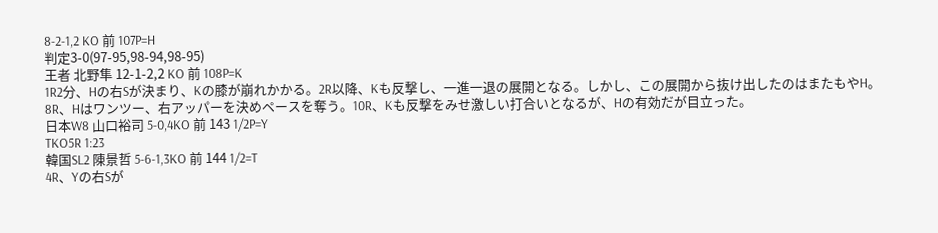8-2-1,2 KO 前 107P=H
判定3-0(97-95,98-94,98-95)
王者 北野隼 12-1-2,2 KO 前 108P=K
1R2分、Hの右Sが決まり、Kの膝が崩れかかる。2R以降、Kも反撃し、一進一退の展開となる。しかし、この展開から抜け出したのはまたもやH。8R、Hはワンツー、右アッパーを決めペースを奪う。10R、Kも反撃をみせ激しい打合いとなるが、Hの有効だが目立った。
日本W8 山口裕司 5-0,4KO 前 143 1/2P=Y
TKO5R 1:23
韓国SL2 陳景哲 5-6-1,3KO 前 144 1/2=T
4R、Yの右Sが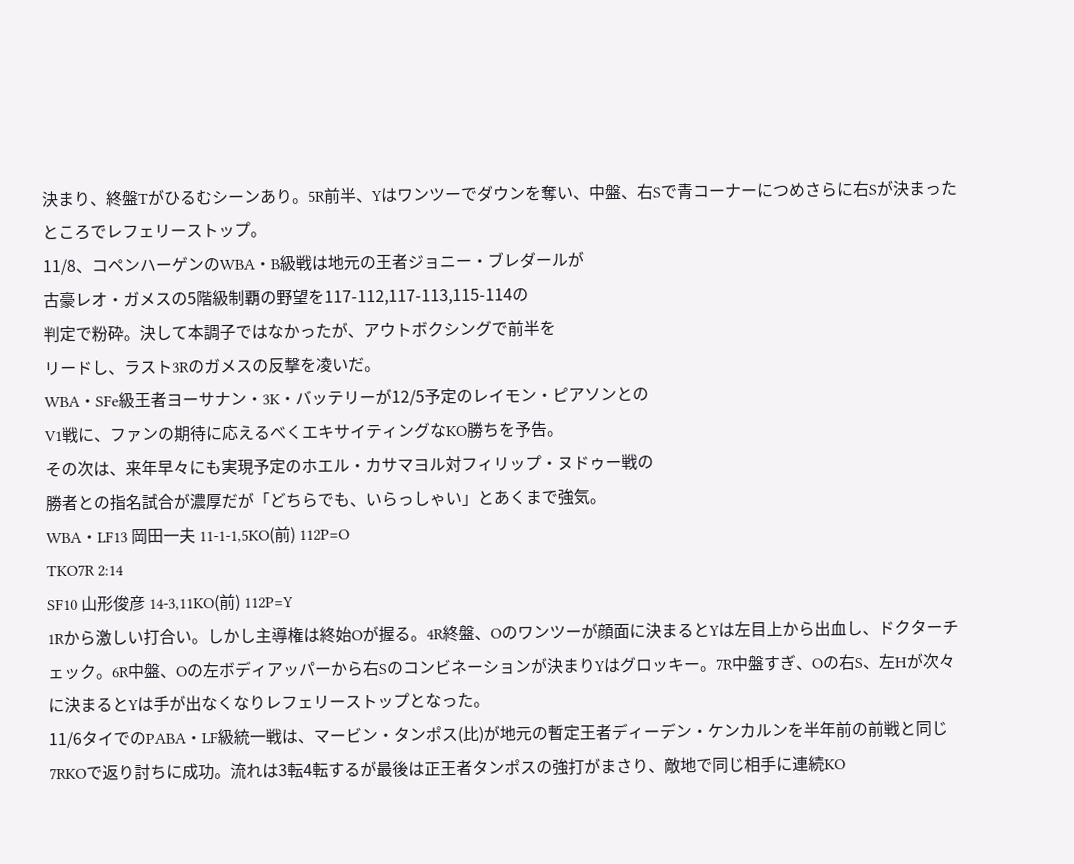決まり、終盤Tがひるむシーンあり。5R前半、Yはワンツーでダウンを奪い、中盤、右Sで青コーナーにつめさらに右Sが決まったところでレフェリーストップ。
11/8、コペンハーゲンのWBA・B級戦は地元の王者ジョニー・ブレダールが
古豪レオ・ガメスの5階級制覇の野望を117-112,117-113,115-114の
判定で粉砕。決して本調子ではなかったが、アウトボクシングで前半を
リードし、ラスト3Rのガメスの反撃を凌いだ。
WBA・SFe級王者ヨーサナン・3K・バッテリーが12/5予定のレイモン・ピアソンとの
V1戦に、ファンの期待に応えるべくエキサイティングなKO勝ちを予告。
その次は、来年早々にも実現予定のホエル・カサマヨル対フィリップ・ヌドゥー戦の
勝者との指名試合が濃厚だが「どちらでも、いらっしゃい」とあくまで強気。
WBA・LF13 岡田一夫 11-1-1,5KO(前) 112P=O
TKO7R 2:14
SF10 山形俊彦 14-3,11KO(前) 112P=Y
1Rから激しい打合い。しかし主導権は終始Oが握る。4R終盤、Oのワンツーが顔面に決まるとYは左目上から出血し、ドクターチェック。6R中盤、Oの左ボディアッパーから右Sのコンビネーションが決まりYはグロッキー。7R中盤すぎ、Oの右S、左Hが次々に決まるとYは手が出なくなりレフェリーストップとなった。
11/6タイでのPABA・LF級統一戦は、マービン・タンポス(比)が地元の暫定王者ディーデン・ケンカルンを半年前の前戦と同じ7RKOで返り討ちに成功。流れは3転4転するが最後は正王者タンポスの強打がまさり、敵地で同じ相手に連続KO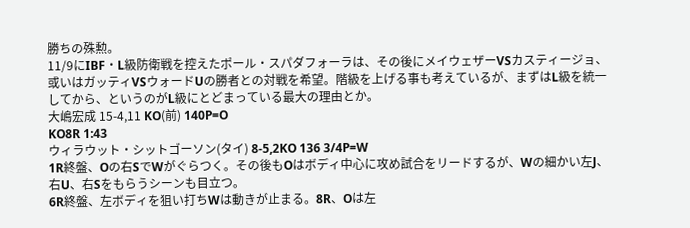勝ちの殊勲。
11/9にIBF・L級防衛戦を控えたポール・スパダフォーラは、その後にメイウェザーVSカスティージョ、或いはガッティVSウォードUの勝者との対戦を希望。階級を上げる事も考えているが、まずはL級を統一してから、というのがL級にとどまっている最大の理由とか。
大嶋宏成 15-4,11 KO(前) 140P=O
KO8R 1:43
ウィラウット・シットゴーソン(タイ) 8-5,2KO 136 3/4P=W
1R終盤、Oの右SでWがぐらつく。その後もOはボディ中心に攻め試合をリードするが、Wの細かい左J、右U、右Sをもらうシーンも目立つ。
6R終盤、左ボディを狙い打ちWは動きが止まる。8R、Oは左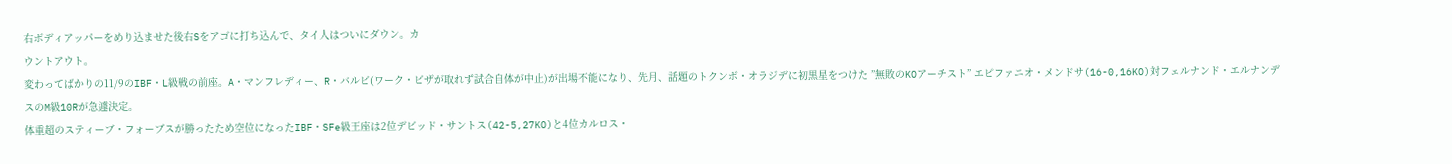右ボディアッパーをめり込ませた後右Sをアゴに打ち込んで、タイ人はついにダウン。カ
ウントアウト。
変わってばかりの11/9のIBF・L級戦の前座。A・マンフレディー、R・バルビ(ワーク・ビザが取れず試合自体が中止)が出場不能になり、先月、話題のトクンボ・オラジデに初黒星をつけた ”無敗のKOアーチスト” エピファニオ・メンドサ(16-0,16KO)対フェルナンド・エルナンデスのM級10Rが急遽決定。
体重超のスティーブ・フォーブスが勝ったため空位になったIBF・SFe級王座は2位デビッド・サントス(42-5,27KO)と4位カルロス・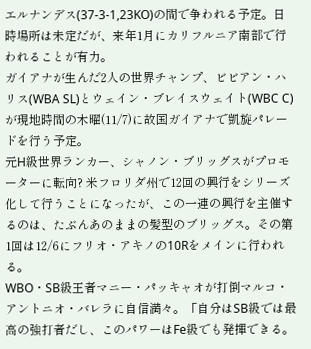エルナンデス(37-3-1,23KO)の間で争われる予定。日時場所は未定だが、来年1月にカリフルニア南部で行われることが有力。
ガイアナが生んだ2人の世界チャンプ、ビビアン・ハリス(WBA SL)とウェイン・ブレイスウェイト(WBC C)が現地時間の木曜(11/7)に故国ガイアナで凱旋パレードを行う予定。
元H級世界ランカー、シャノン・ブリッグスがプロモーターに転向? 米フロリダ州で12回の興行をシリーズ化して行うことになったが、この一連の興行を主催するのは、たぶんあのままの髪型のブリッグス。その第1回は12/6にフリオ・アキノの10Rをメインに行われる。
WBO・SB級王者マニー・パッキャオが打倒マルコ・アントニオ・バレラに自信満々。「自分はSB級では最高の強打者だし、このパワーはFe級でも発揮できる。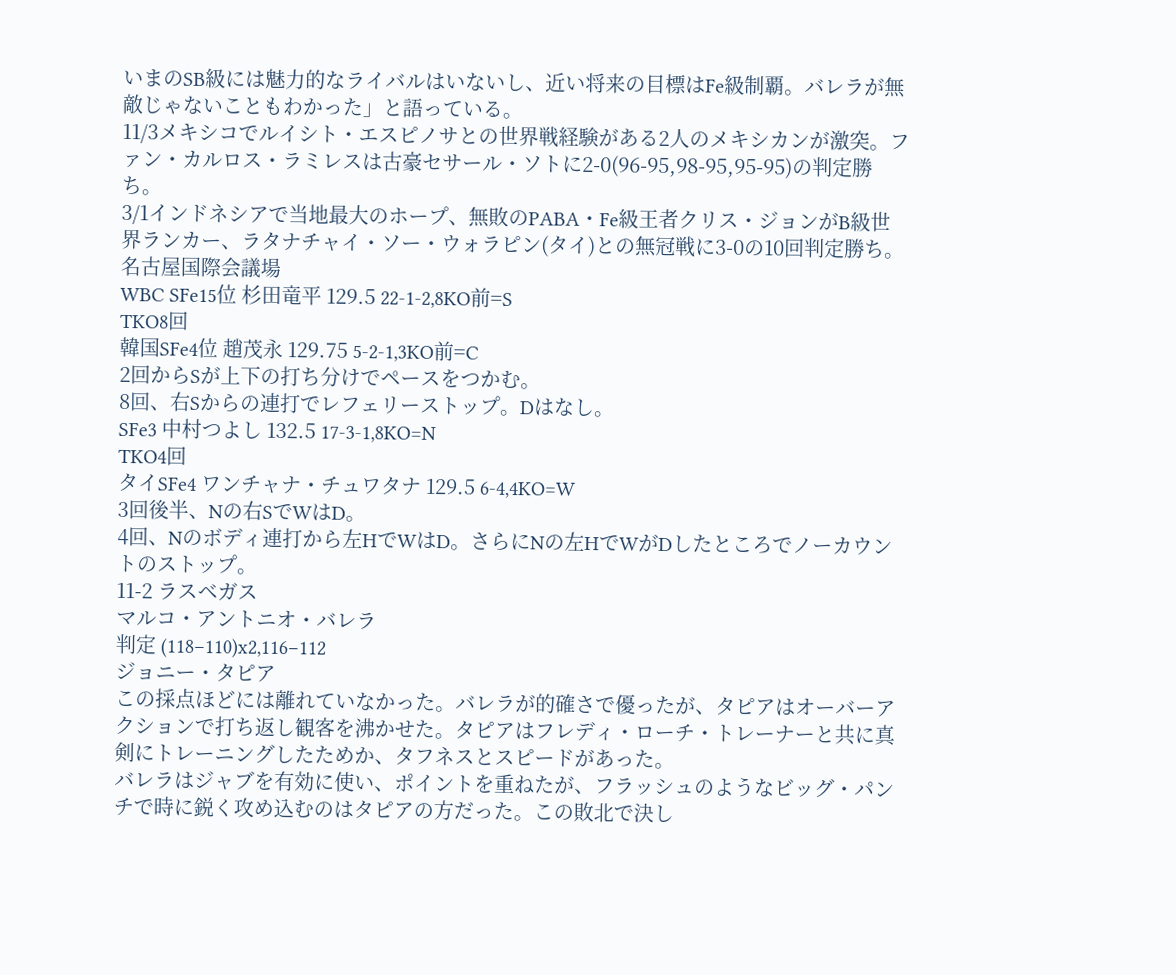いまのSB級には魅力的なライバルはいないし、近い将来の目標はFe級制覇。バレラが無敵じゃないこともわかった」と語っている。
11/3メキシコでルイシト・エスピノサとの世界戦経験がある2人のメキシカンが激突。ファン・カルロス・ラミレスは古豪セサール・ソトに2-0(96-95,98-95,95-95)の判定勝ち。
3/1インドネシアで当地最大のホープ、無敗のPABA・Fe級王者クリス・ジョンがB級世界ランカー、ラタナチャイ・ソー・ウォラピン(タイ)との無冠戦に3-0の10回判定勝ち。
名古屋国際会議場
WBC SFe15位 杉田竜平 129.5 22-1-2,8KO前=S
TKO8回
韓国SFe4位 趙茂永 129.75 5-2-1,3KO前=C
2回からSが上下の打ち分けでペースをつかむ。
8回、右Sからの連打でレフェリーストップ。Dはなし。
SFe3 中村つよし 132.5 17-3-1,8KO=N
TKO4回
タイSFe4 ワンチャナ・チュワタナ 129.5 6-4,4KO=W
3回後半、Nの右SでWはD。
4回、Nのボディ連打から左HでWはD。さらにNの左HでWがDしたところでノーカウントのストップ。
11-2 ラスベガス
マルコ・アントニオ・バレラ
判定 (118−110)x2,116−112
ジョニー・タピア
この採点ほどには離れていなかった。バレラが的確さで優ったが、タピアはオーバーアクションで打ち返し観客を沸かせた。タピアはフレディ・ローチ・トレーナーと共に真剣にトレーニングしたためか、タフネスとスピードがあった。
バレラはジャブを有効に使い、ポイントを重ねたが、フラッシュのようなビッグ・パンチで時に鋭く攻め込むのはタピアの方だった。この敗北で決し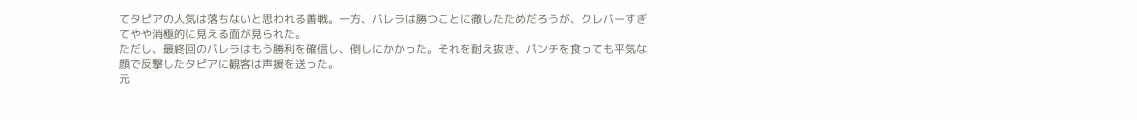てタピアの人気は落ちないと思われる善戦。一方、バレラは勝つことに徹したためだろうが、クレバーすぎてやや消極的に見える面が見られた。
ただし、最終回のバレラはもう勝利を確信し、倒しにかかった。それを耐え抜き、パンチを食っても平気な顔で反撃したタピアに観客は声援を送った。
元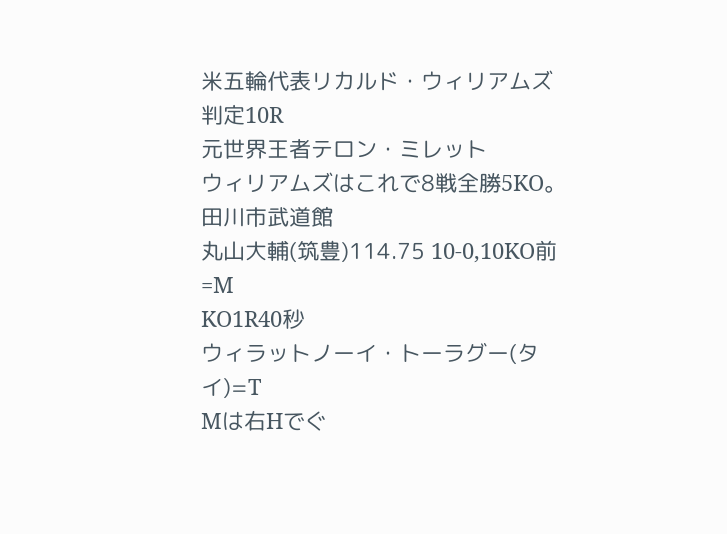米五輪代表リカルド・ウィリアムズ
判定10R
元世界王者テロン・ミレット
ウィリアムズはこれで8戦全勝5KO。
田川市武道館
丸山大輔(筑豊)114.75 10-0,10KO前=M
KO1R40秒
ウィラットノーイ・トーラグー(タイ)=T
Mは右Hでぐ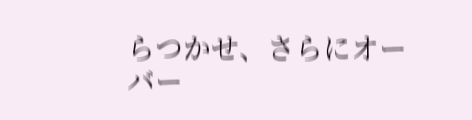らつかせ、さらにオーバー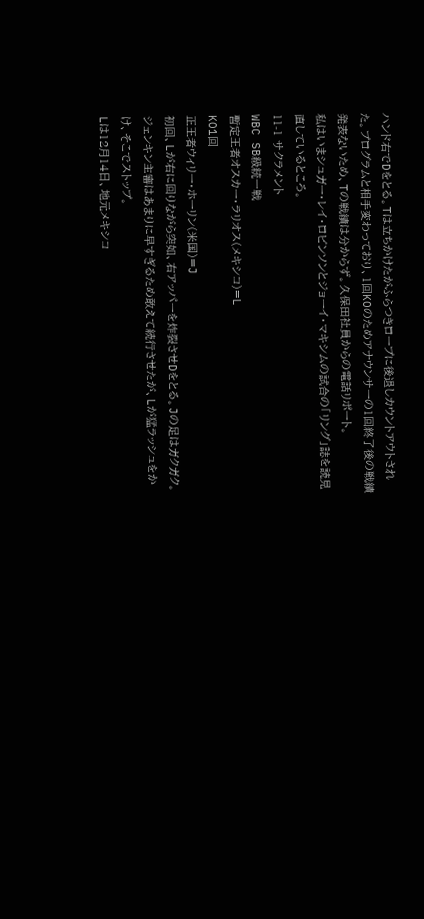ハンド右でDをとる。Tは立ちかけたがふらつきロープに後退しカウントアウトされた。プログラムと相手変わっており、1回KOのためアナウンサーの1回終了後の戦績発表ないため、Tの戦績は分からず。久保田社員からの電話リポート。
私はいまシュガー・レイ・ロビンソンとジョーイ・マキシムの試合の「リング」誌を読見直しているところ。
11-1 サクラメント
WBC SB級統一戦
暫定王者オスカー・ラリオス(メキシコ)=L
KO1回
正王者ウィリー・ホーリン(米国)=J
初回、Lが右に回りながら突如、右アッパーを炸裂させDをとる。Jの足はガクガク。ジェンキン主審はあまりに早すぎるため敢えて続行させたが、Lが猛ラッシュをかけ、そこでストップ。
Lは12月14日、地元メキシコ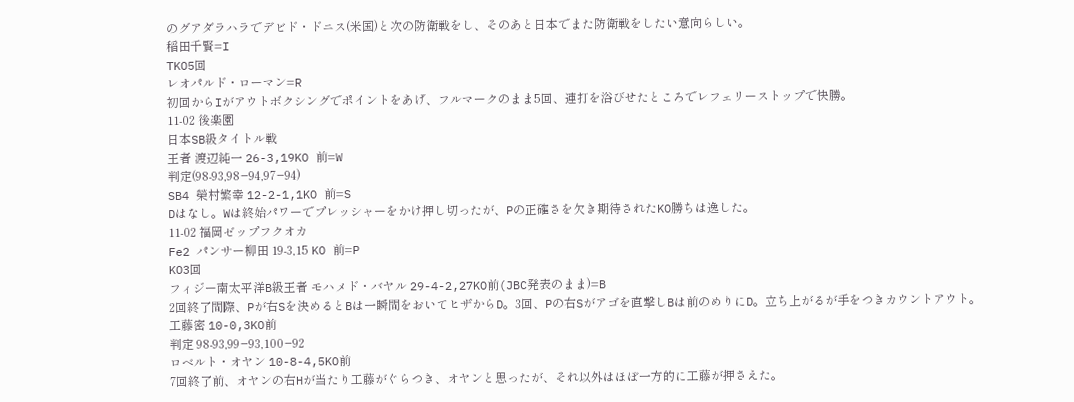のグアダラハラでデビド・ドニス(米国)と次の防衛戦をし、そのあと日本でまた防衛戦をしたい意向らしい。
稲田千賢=I
TKO5回
レオパルド・ローマン=R
初回からIがアウトボクシングでポイントをあげ、フルマークのまま5回、連打を浴びせたところでレフェリーストップで快勝。
11-02 後楽園
日本SB級タイトル戦
王者 渡辺純一 26-3,19KO 前=W
判定(98-93,98−94,97−94)
SB4 榮村繁幸 12-2-1,1KO 前=S
Dはなし。Wは終始パワーでプレッシャーをかけ押し切ったが、Pの正確さを欠き期待されたKO勝ちは逸した。
11-02 福岡ゼップフクオカ
Fe2 パンサー柳田 19-3,15 KO 前=P
KO3回
フィジー南太平洋B級王者 モハメド・バヤル 29-4-2,27KO前(JBC発表のまま)=B
2回終了間際、Pが右Sを決めるとBは一瞬間をおいてヒザからD。3回、Pの右Sがアゴを直撃しBは前のめりにD。立ち上がるが手をつきカウントアウト。
工藤密 10-0,3KO前
判定 98-93,99−93,100−92
ロベルト・オヤン 10-8-4,5KO前
7回終了前、オヤンの右Hが当たり工藤がぐらつき、オヤンと思ったが、それ以外はほぼ一方的に工藤が押さえた。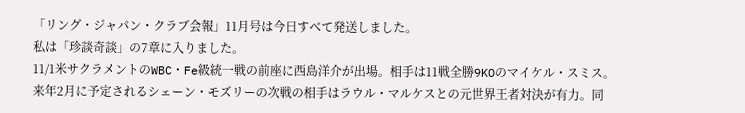「リング・ジャパン・クラブ会報」11月号は今日すべて発送しました。
私は「珍談奇談」の7章に入りました。
11/1米サクラメントのWBC・Fe級統一戦の前座に西島洋介が出場。相手は11戦全勝9KOのマイケル・スミス。
来年2月に予定されるシェーン・モズリーの次戦の相手はラウル・マルケスとの元世界王者対決が有力。同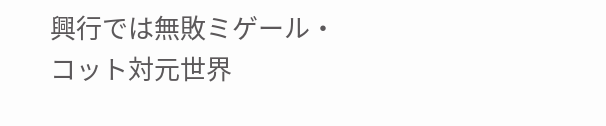興行では無敗ミゲール・コット対元世界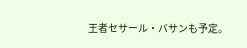王者セサール・バサンも予定。